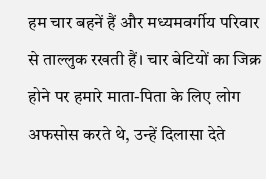हम चार बहनें हैं और मध्यमवर्गीय परिवार से ताल्लुक रखती हैं। चार बेटियों का जिक्र होने पर हमारे माता-पिता के लिए लोग अफसोस करते थे, उन्हें दिलासा देते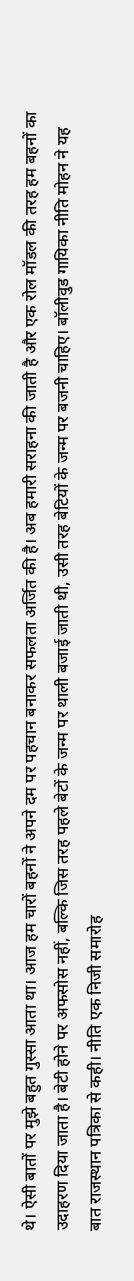थे। ऐसी बातों पर मुझे बहुत गुस्सा आता था। आज हम चारों बहनों ने अपने दम पर पहचान बनाकर सफलता अर्जित की है। अब हमारी सराहना की जाती है और एक रोल मॉडल की तरह हम बहनों का उदाहरण दिया जाता है। बेटी होने पर अफसोस नहीं, बल्कि जिस तरह पहले बेटों के जन्म पर थाली बजाई जाती थी, उसी तरह बेटियों के जन्म पर बजनी चाहिए। बॉलीवुड गायिका नीति मोहन ने यह बात राजस्थान पत्रिका से कही। नीति एक निजी समारोह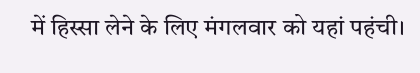में हिस्सा लेने के लिए मंगलवार को यहां पहंची।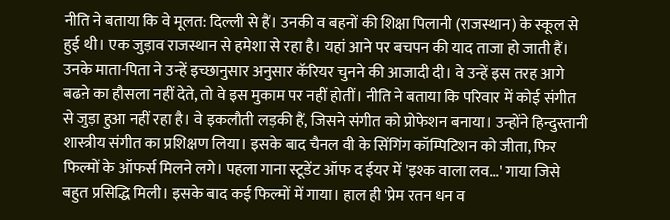नीति ने बताया कि वे मूलत: दिल्ली से हैं। उनकी व बहनों की शिक्षा पिलानी (राजस्थान) के स्कूल से हुई थी। एक जुड़ाव राजस्थान से हमेशा से रहा है। यहां आने पर बचपन की याद ताजा हो जाती हैं। उनके माता-पिता ने उन्हें इच्छानुसार अनुसार कॅरियर चुनने की आजादी दी। वे उन्हें इस तरह आगे बढऩे का हौसला नहीं देते, तो वे इस मुकाम पर नहीं होतीं। नीति ने बताया कि परिवार में कोई संगीत से जुड़ा हुआ नहीं रहा है। वे इकलौती लड़की हैं, जिसने संगीत को प्रोफेशन बनाया। उन्होंने हिन्दुस्तानी शास्त्रीय संगीत का प्रशिक्षण लिया। इसके बाद चैनल वी के सिंगिंग कॉम्पिटिशन को जीता, फिर फिल्मों के ऑफर्स मिलने लगे। पहला गाना स्टूडेंट ऑफ द ईयर में 'इश्क वाला लव...' गाया जिसे बहुत प्रसिद्धि मिली। इसके बाद कई फिल्मों में गाया। हाल ही 'प्रेम रतन धन व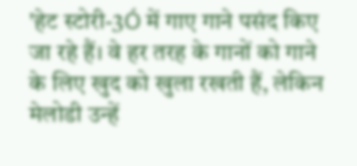'हेट स्टोरी-3Ó में गाए गाने पसंद किए जा रहे हैं। वे हर तरह के गानों को गाने के लिए खुद को खुला रखती हैं, लेकिन मेलोडी उन्हें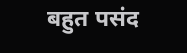बहुत पसंद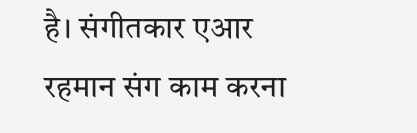है। संगीतकार एआर रहमान संग काम करना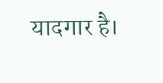यादगार है।